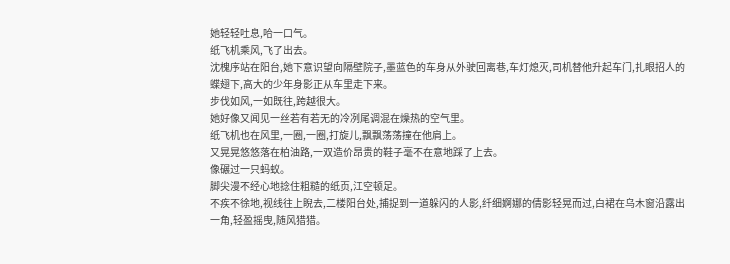她轻轻吐息,哈一口气。
纸飞机乘风,飞了出去。
沈槐序站在阳台,她下意识望向隔壁院子,墨蓝色的车身从外驶回离巷,车灯熄灭,司机替他升起车门,扎眼招人的蝶翅下,高大的少年身影正从车里走下来。
步伐如风,一如既往,跨越很大。
她好像又闻见一丝若有若无的冷冽尾调混在燥热的空气里。
纸飞机也在风里,一圈,一圈,打旋儿,飘飘荡荡撞在他肩上。
又晃晃悠悠落在柏油路,一双造价昂贵的鞋子毫不在意地踩了上去。
像碾过一只蚂蚁。
脚尖漫不经心地捻住粗糙的纸页,江空顿足。
不疾不徐地,视线往上睨去,二楼阳台处,捕捉到一道躲闪的人影,纤细婀娜的倩影轻晃而过,白裙在乌木窗沿露出一角,轻盈摇曳,随风猎猎。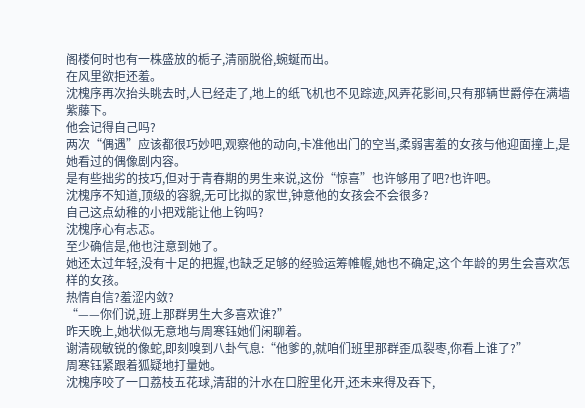阁楼何时也有一株盛放的栀子,清丽脱俗,蜿蜒而出。
在风里欲拒还羞。
沈槐序再次抬头眺去时,人已经走了,地上的纸飞机也不见踪迹,风弄花影间,只有那辆世爵停在满墙紫藤下。
他会记得自己吗?
两次“偶遇”应该都很巧妙吧,观察他的动向,卡准他出门的空当,柔弱害羞的女孩与他迎面撞上,是她看过的偶像剧内容。
是有些拙劣的技巧,但对于青春期的男生来说,这份“惊喜”也许够用了吧?也许吧。
沈槐序不知道,顶级的容貌,无可比拟的家世,钟意他的女孩会不会很多?
自己这点幼稚的小把戏能让他上钩吗?
沈槐序心有忐忑。
至少确信是,他也注意到她了。
她还太过年轻,没有十足的把握,也缺乏足够的经验运筹帷幄,她也不确定,这个年龄的男生会喜欢怎样的女孩。
热情自信?羞涩内敛?
“——你们说,班上那群男生大多喜欢谁?”
昨天晚上,她状似无意地与周寒钰她们闲聊着。
谢清砚敏锐的像蛇,即刻嗅到八卦气息:“他爹的,就咱们班里那群歪瓜裂枣,你看上谁了?”
周寒钰紧跟着狐疑地打量她。
沈槐序咬了一口荔枝五花球,清甜的汁水在口腔里化开,还未来得及吞下,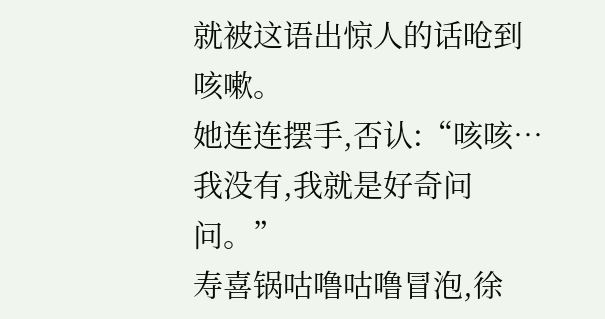就被这语出惊人的话呛到咳嗽。
她连连摆手,否认:“咳咳…我没有,我就是好奇问问。”
寿喜锅咕噜咕噜冒泡,徐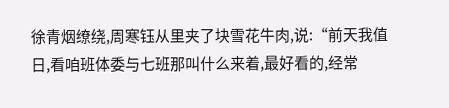徐青烟缭绕,周寒钰从里夹了块雪花牛肉,说:“前天我值日,看咱班体委与七班那叫什么来着,最好看的,经常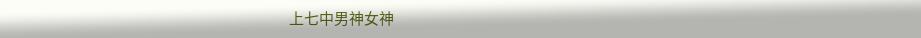上七中男神女神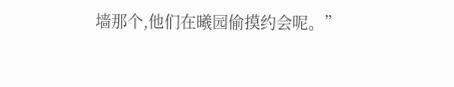墙那个,他们在曦园偷摸约会呢。”